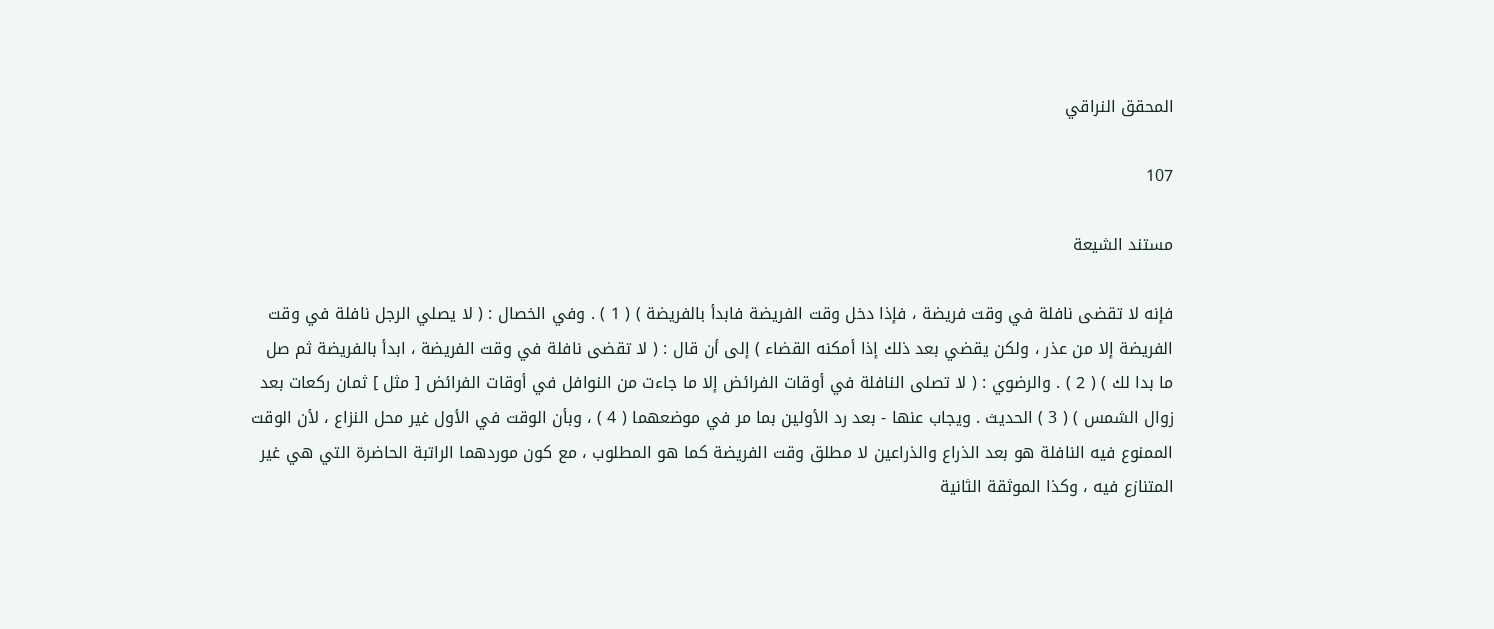المحقق النراقي

107

مستند الشيعة

فإنه لا تقضى نافلة في وقت فريضة ، فإذا دخل وقت الفريضة فابدأ بالفريضة ) ( 1 ) . وفي الخصال : ( لا يصلي الرجل نافلة في وقت الفريضة إلا من عذر ، ولكن يقضي بعد ذلك إذا أمكنه القضاء ) إلى أن قال : ( لا تقضى نافلة في وقت الفريضة ، ابدأ بالفريضة ثم صل ما بدا لك ) ( 2 ) . والرضوي : ( لا تصلى النافلة في أوقات الفرائض إلا ما جاءت من النوافل في أوقات الفرائض [ مثل ] ثمان ركعات بعد زوال الشمس ) ( 3 ) الحديث . ويجاب عنها - بعد رد الأولين بما مر في موضعهما ( 4 ) ، وبأن الوقت في الأول غير محل النزاع ، لأن الوقت الممنوع فيه النافلة هو بعد الذراع والذراعين لا مطلق وقت الفريضة كما هو المطلوب ، مع كون موردهما الراتبة الحاضرة التي هي غير المتنازع فيه ، وكذا الموثقة الثانية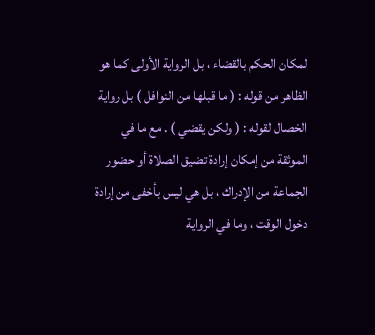لمكان الحكم بالقضاء ، بل الرواية الأولى كما هو الظاهر من قوله : ( ما قبلها من النوافل ) بل رواية الخصال لقوله : ( ولكن يقضي ) . مع ما في الموثقة من إمكان إرادة تضيق الصلاة أو حضور الجماعة من الإدراك ، بل هي ليس بأخفى من إرادة دخول الوقت ، وما في الرواية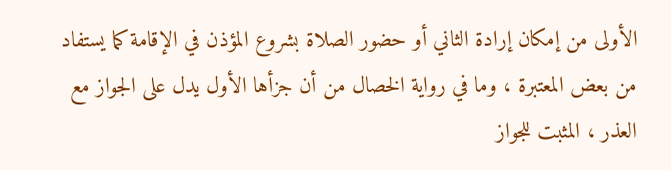الأولى من إمكان إرادة الثاني أو حضور الصلاة بشروع المؤذن في الإقامة كما يستفاد من بعض المعتبرة ، وما في رواية الخصال من أن جزأها الأول يدل على الجواز مع العذر ، المثبت للجواز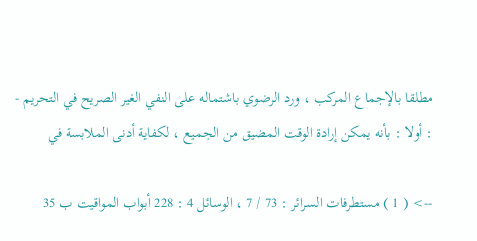مطلقا بالإجماع المركب ، ورد الرضوي باشتماله على النفي الغير الصريح في التحريم - : أولا : بأنه يمكن إرادة الوقت المضيق من الجميع ، لكفاية أدنى الملابسة في

--> ( 1 ) مستطرفات السرائر : 73 / 7 ، الوسائل 4 : 228 أبواب المواقيت ب 35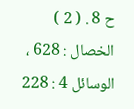ح 8 . ( 2 ) الخصال : 628 ، الوسائل 4 : 228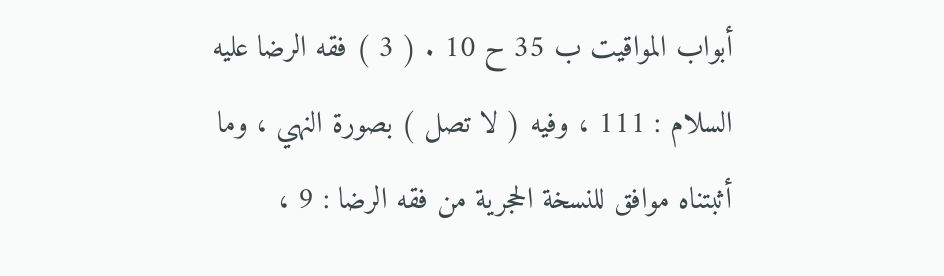أبواب المواقيت ب 35 ح 10 . ( 3 ) فقه الرضا عليه السلام : 111 ، وفيه ( لا تصل ) بصورة النهي ، وما أثبتناه موافق للنسخة الحجرية من فقه الرضا : 9 ،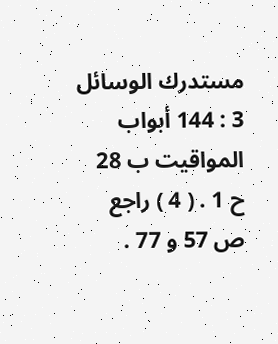مستدرك الوسائل 3 : 144 أبواب المواقيت ب 28 ح 1 . ( 4 ) راجع ص 57 و 77 .